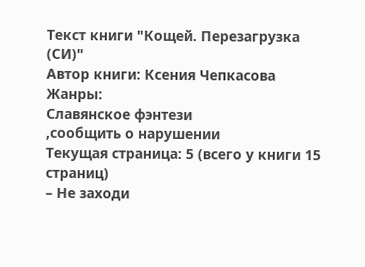Текст книги "Кощей. Перезагрузка (СИ)"
Автор книги: Ксения Чепкасова
Жанры:
Славянское фэнтези
,сообщить о нарушении
Текущая страница: 5 (всего у книги 15 страниц)
– Не заходи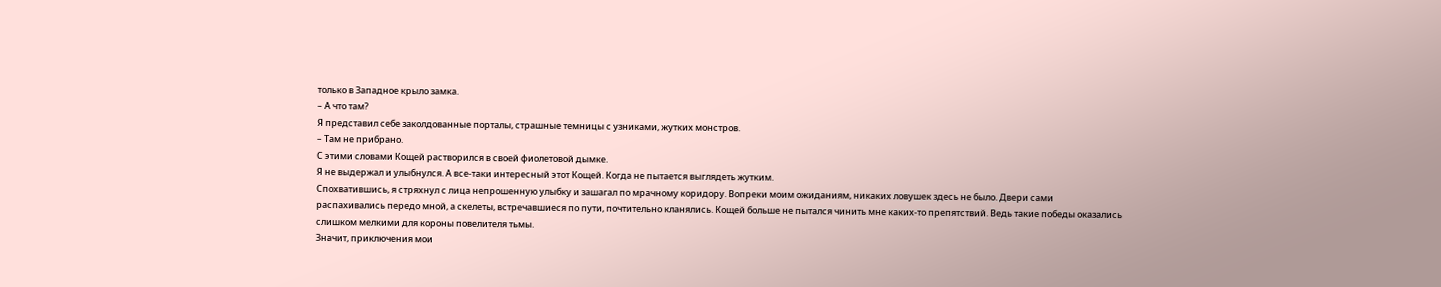только в Западное крыло замка.
– А что там?
Я представил себе заколдованные порталы, страшные темницы с узниками, жутких монстров.
– Там не прибрано.
С этими словами Кощей растворился в своей фиолетовой дымке.
Я не выдержал и улыбнулся. А все-таки интересный этот Кощей. Когда не пытается выглядеть жутким.
Спохватившись, я стряхнул с лица непрошенную улыбку и зашагал по мрачному коридору. Вопреки моим ожиданиям, никаких ловушек здесь не было. Двери сами распахивались передо мной, а скелеты, встречавшиеся по пути, почтительно кланялись. Кощей больше не пытался чинить мне каких-то препятствий. Ведь такие победы оказались слишком мелкими для короны повелителя тьмы.
Значит, приключения мои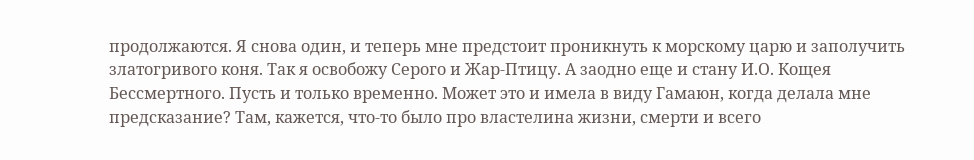продолжаются. Я снова один, и теперь мне предстоит проникнуть к морскому царю и заполучить златогривого коня. Так я освобожу Серого и Жар-Птицу. А заодно еще и стану И.О. Кощея Бессмертного. Пусть и только временно. Может это и имела в виду Гамаюн, когда делала мне предсказание? Там, кажется, что-то было про властелина жизни, смерти и всего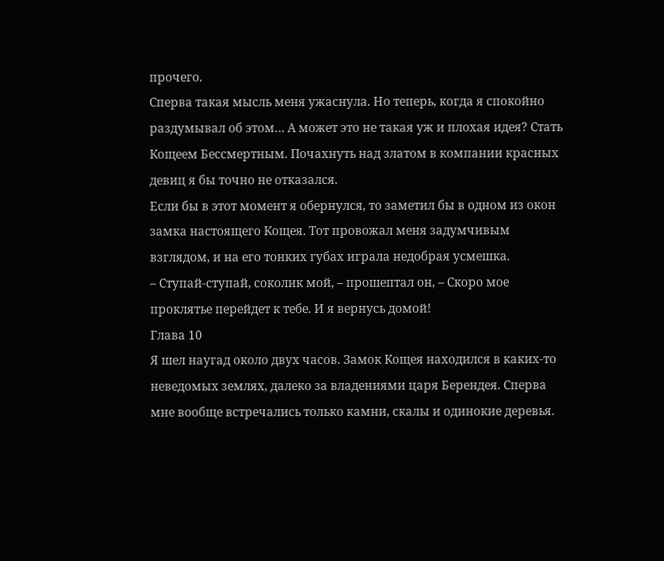прочего.
Сперва такая мысль меня ужаснула. Но теперь, когда я спокойно раздумывал об этом… А может это не такая уж и плохая идея? Стать Кощеем Бессмертным. Почахнуть над златом в компании красных девиц я бы точно не отказался.
Если бы в этот момент я обернулся, то заметил бы в одном из окон замка настоящего Кощея. Тот провожал меня задумчивым взглядом, и на его тонких губах играла недобрая усмешка.
– Ступай-ступай, соколик мой, – прошептал он, – Скоро мое проклятье перейдет к тебе. И я вернусь домой!
Глава 10
Я шел наугад около двух часов. Замок Кощея находился в каких-то неведомых землях, далеко за владениями царя Берендея. Сперва мне вообще встречались только камни, скалы и одинокие деревья.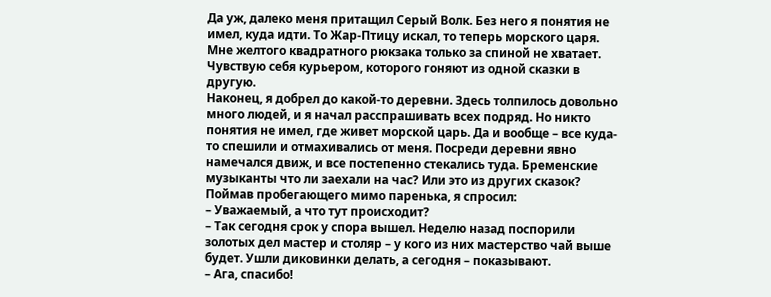Да уж, далеко меня притащил Серый Волк. Без него я понятия не имел, куда идти. То Жар-Птицу искал, то теперь морского царя. Мне желтого квадратного рюкзака только за спиной не хватает. Чувствую себя курьером, которого гоняют из одной сказки в другую.
Наконец, я добрел до какой-то деревни. Здесь толпилось довольно много людей, и я начал расспрашивать всех подряд. Но никто понятия не имел, где живет морской царь. Да и вообще – все куда-то спешили и отмахивались от меня. Посреди деревни явно намечался движ, и все постепенно стекались туда. Бременские музыканты что ли заехали на час? Или это из других сказок?
Поймав пробегающего мимо паренька, я спросил:
– Уважаемый, а что тут происходит?
– Так сегодня срок у спора вышел. Неделю назад поспорили золотых дел мастер и столяр – у кого из них мастерство чай выше будет. Ушли диковинки делать, а сегодня – показывают.
– Ага, спасибо!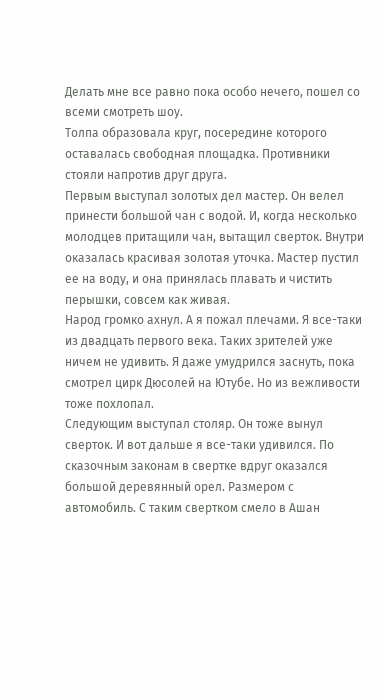Делать мне все равно пока особо нечего, пошел со всеми смотреть шоу.
Толпа образовала круг, посередине которого оставалась свободная площадка. Противники стояли напротив друг друга.
Первым выступал золотых дел мастер. Он велел принести большой чан с водой. И, когда несколько молодцев притащили чан, вытащил сверток. Внутри оказалась красивая золотая уточка. Мастер пустил ее на воду, и она принялась плавать и чистить перышки, совсем как живая.
Народ громко ахнул. А я пожал плечами. Я все-таки из двадцать первого века. Таких зрителей уже ничем не удивить. Я даже умудрился заснуть, пока смотрел цирк Дюсолей на Ютубе. Но из вежливости тоже похлопал.
Следующим выступал столяр. Он тоже вынул сверток. И вот дальше я все-таки удивился. По сказочным законам в свертке вдруг оказался большой деревянный орел. Размером с автомобиль. С таким свертком смело в Ашан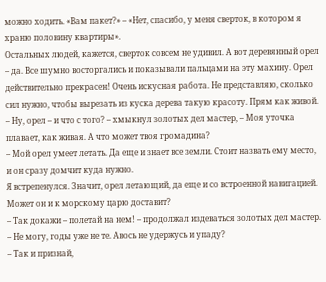можно ходить. «Вам пакет?» – «Нет, спасибо, у меня сверток, в котором я храню половину квартиры».
Остальных людей, кажется, сверток совсем не удивил. А вот деревянный орел – да. Все шумно восторгались и показывали пальцами на эту махину. Орел действительно прекрасен! Очень искусная работа. Не представляю, сколько сил нужно, чтобы вырезать из куска дерева такую красоту. Прям как живой.
– Ну, орел – и что с того? – хмыкнул золотых дел мастер, – Моя уточка плавает, как живая. А что может твоя громадина?
– Мой орел умеет летать. Да еще и знает все земли. Стоит назвать ему место, и он сразу домчит куда нужно.
Я встрепенулся. Значит, орел летающий, да еще и со встроенной навигацией. Может он и к морскому царю доставит?
– Так докажи – полетай на нем! – продолжал издеваться золотых дел мастер.
– Не могу, годы уже не те. Авось не удержусь и упаду?
– Так и признай,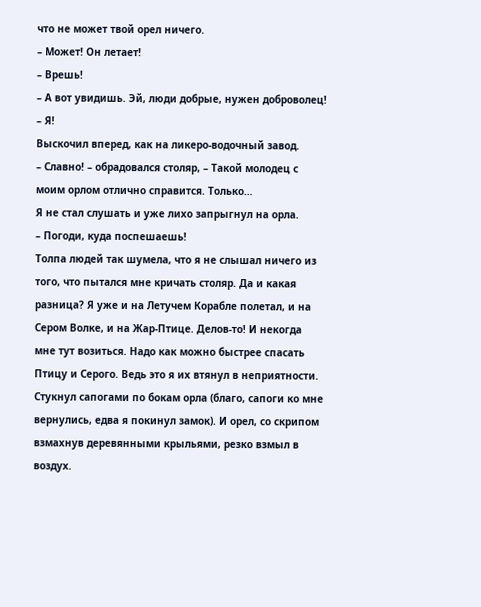что не может твой орел ничего.
– Может! Он летает!
– Врешь!
– А вот увидишь. Эй, люди добрые, нужен доброволец!
– Я!
Выскочил вперед, как на ликеро-водочный завод.
– Славно! – обрадовался столяр, – Такой молодец с моим орлом отлично справится. Только…
Я не стал слушать и уже лихо запрыгнул на орла.
– Погоди, куда поспешаешь!
Толпа людей так шумела, что я не слышал ничего из того, что пытался мне кричать столяр. Да и какая разница? Я уже и на Летучем Корабле полетал, и на Сером Волке, и на Жар-Птице. Делов-то! И некогда мне тут возиться. Надо как можно быстрее спасать Птицу и Серого. Ведь это я их втянул в неприятности.
Стукнул сапогами по бокам орла (благо, сапоги ко мне вернулись, едва я покинул замок). И орел, со скрипом взмахнув деревянными крыльями, резко взмыл в воздух.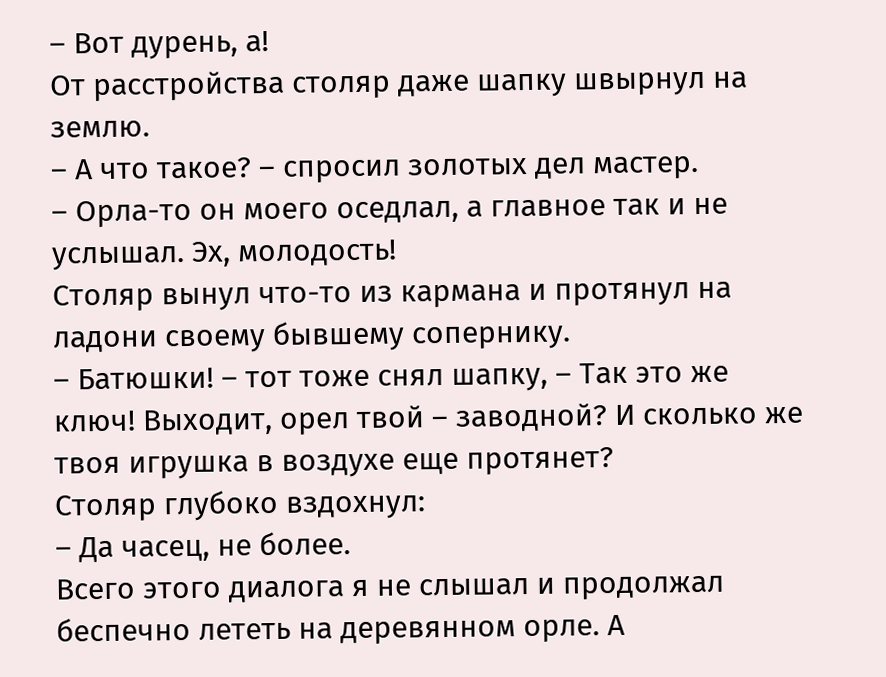– Вот дурень, а!
От расстройства столяр даже шапку швырнул на землю.
– А что такое? – спросил золотых дел мастер.
– Орла-то он моего оседлал, а главное так и не услышал. Эх, молодость!
Столяр вынул что-то из кармана и протянул на ладони своему бывшему сопернику.
– Батюшки! – тот тоже снял шапку, – Так это же ключ! Выходит, орел твой – заводной? И сколько же твоя игрушка в воздухе еще протянет?
Столяр глубоко вздохнул:
– Да часец, не более.
Всего этого диалога я не слышал и продолжал беспечно лететь на деревянном орле. А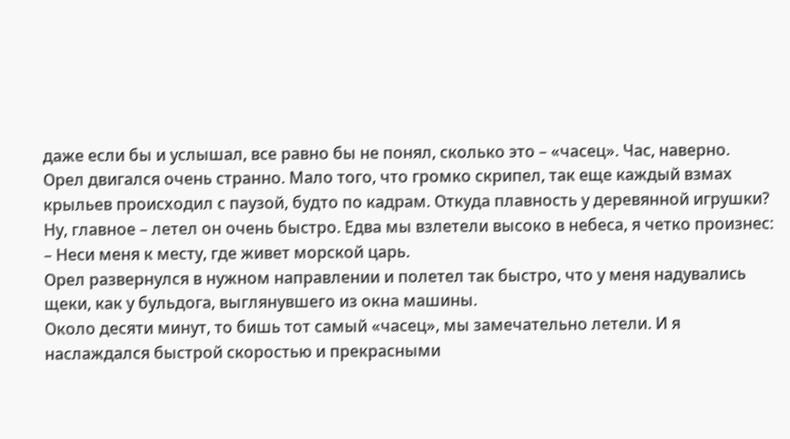даже если бы и услышал, все равно бы не понял, сколько это – «часец». Час, наверно.
Орел двигался очень странно. Мало того, что громко скрипел, так еще каждый взмах крыльев происходил с паузой, будто по кадрам. Откуда плавность у деревянной игрушки? Ну, главное – летел он очень быстро. Едва мы взлетели высоко в небеса, я четко произнес:
– Неси меня к месту, где живет морской царь.
Орел развернулся в нужном направлении и полетел так быстро, что у меня надувались щеки, как у бульдога, выглянувшего из окна машины.
Около десяти минут, то бишь тот самый «часец», мы замечательно летели. И я наслаждался быстрой скоростью и прекрасными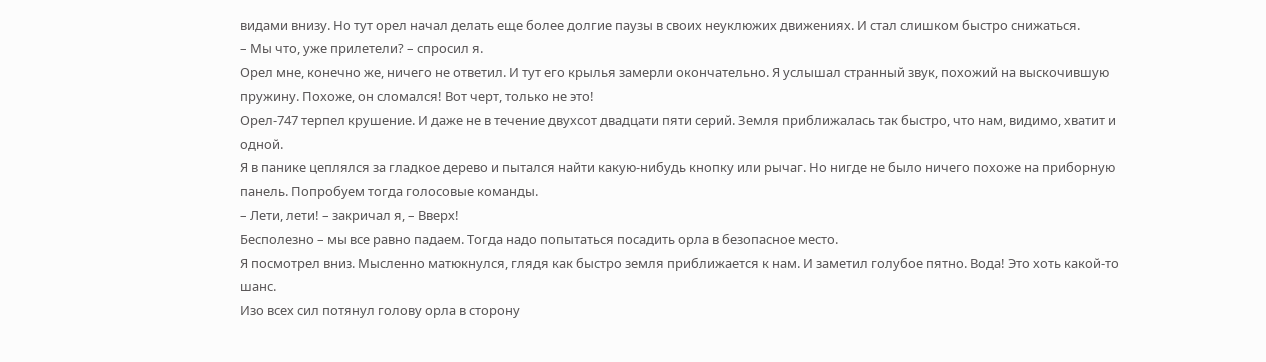видами внизу. Но тут орел начал делать еще более долгие паузы в своих неуклюжих движениях. И стал слишком быстро снижаться.
– Мы что, уже прилетели? – спросил я.
Орел мне, конечно же, ничего не ответил. И тут его крылья замерли окончательно. Я услышал странный звук, похожий на выскочившую пружину. Похоже, он сломался! Вот черт, только не это!
Орел-747 терпел крушение. И даже не в течение двухсот двадцати пяти серий. Земля приближалась так быстро, что нам, видимо, хватит и одной.
Я в панике цеплялся за гладкое дерево и пытался найти какую-нибудь кнопку или рычаг. Но нигде не было ничего похоже на приборную панель. Попробуем тогда голосовые команды.
– Лети, лети! – закричал я, – Вверх!
Бесполезно – мы все равно падаем. Тогда надо попытаться посадить орла в безопасное место.
Я посмотрел вниз. Мысленно матюкнулся, глядя как быстро земля приближается к нам. И заметил голубое пятно. Вода! Это хоть какой-то шанс.
Изо всех сил потянул голову орла в сторону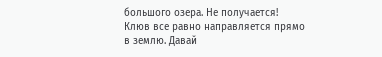большого озера. Не получается! Клюв все равно направляется прямо в землю. Давай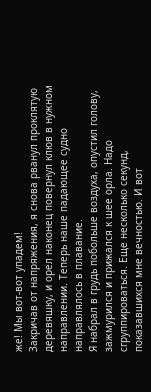же! Мы вот-вот упадем!
Закричав от напряжения, я снова рванул проклятую деревяшку, и орел наконец повернул клюв в нужном направлении. Теперь наше падающее судно направлялось в плавание.
Я набрал в грудь побольше воздуха, опустил голову, зажмурился и прижался к шее орла. Надо сгруппироваться. Еще несколько секунд, показавшихся мне вечностью. И вот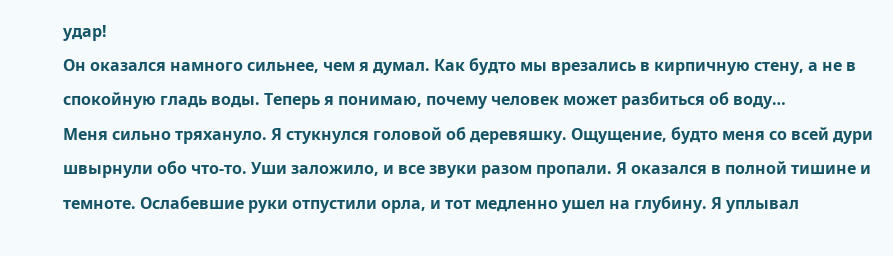удар!
Он оказался намного сильнее, чем я думал. Как будто мы врезались в кирпичную стену, а не в спокойную гладь воды. Теперь я понимаю, почему человек может разбиться об воду…
Меня сильно тряхануло. Я стукнулся головой об деревяшку. Ощущение, будто меня со всей дури швырнули обо что-то. Уши заложило, и все звуки разом пропали. Я оказался в полной тишине и темноте. Ослабевшие руки отпустили орла, и тот медленно ушел на глубину. Я уплывал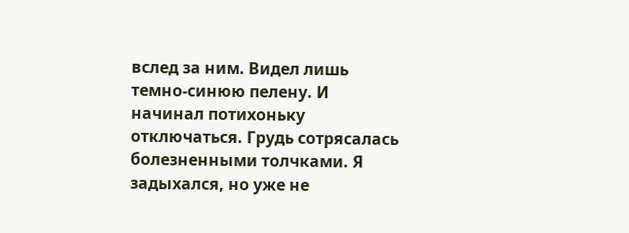вслед за ним. Видел лишь темно-синюю пелену. И начинал потихоньку отключаться. Грудь сотрясалась болезненными толчками. Я задыхался, но уже не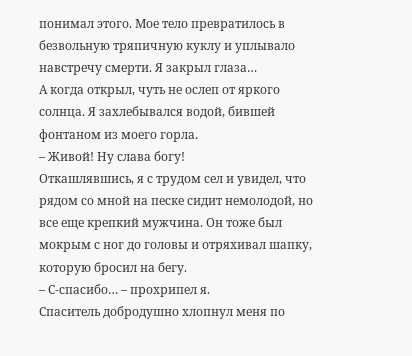понимал этого. Мое тело превратилось в безвольную тряпичную куклу и уплывало навстречу смерти. Я закрыл глаза…
А когда открыл, чуть не ослеп от яркого солнца. Я захлебывался водой, бившей фонтаном из моего горла.
– Живой! Ну слава богу!
Откашлявшись, я с трудом сел и увидел, что рядом со мной на песке сидит немолодой, но все еще крепкий мужчина. Он тоже был мокрым с ног до головы и отряхивал шапку, которую бросил на бегу.
– С-спасибо… – прохрипел я.
Спаситель добродушно хлопнул меня по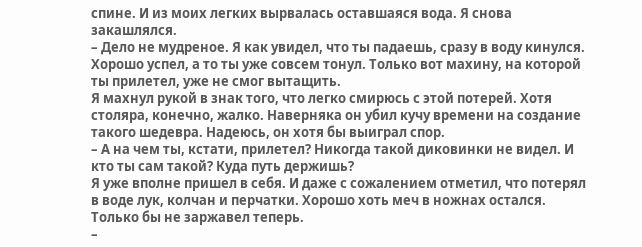спине. И из моих легких вырвалась оставшаяся вода. Я снова закашлялся.
– Дело не мудреное. Я как увидел, что ты падаешь, сразу в воду кинулся. Хорошо успел, а то ты уже совсем тонул. Только вот махину, на которой ты прилетел, уже не смог вытащить.
Я махнул рукой в знак того, что легко смирюсь с этой потерей. Хотя столяра, конечно, жалко. Наверняка он убил кучу времени на создание такого шедевра. Надеюсь, он хотя бы выиграл спор.
– А на чем ты, кстати, прилетел? Никогда такой диковинки не видел. И кто ты сам такой? Куда путь держишь?
Я уже вполне пришел в себя. И даже с сожалением отметил, что потерял в воде лук, колчан и перчатки. Хорошо хоть меч в ножнах остался. Только бы не заржавел теперь.
–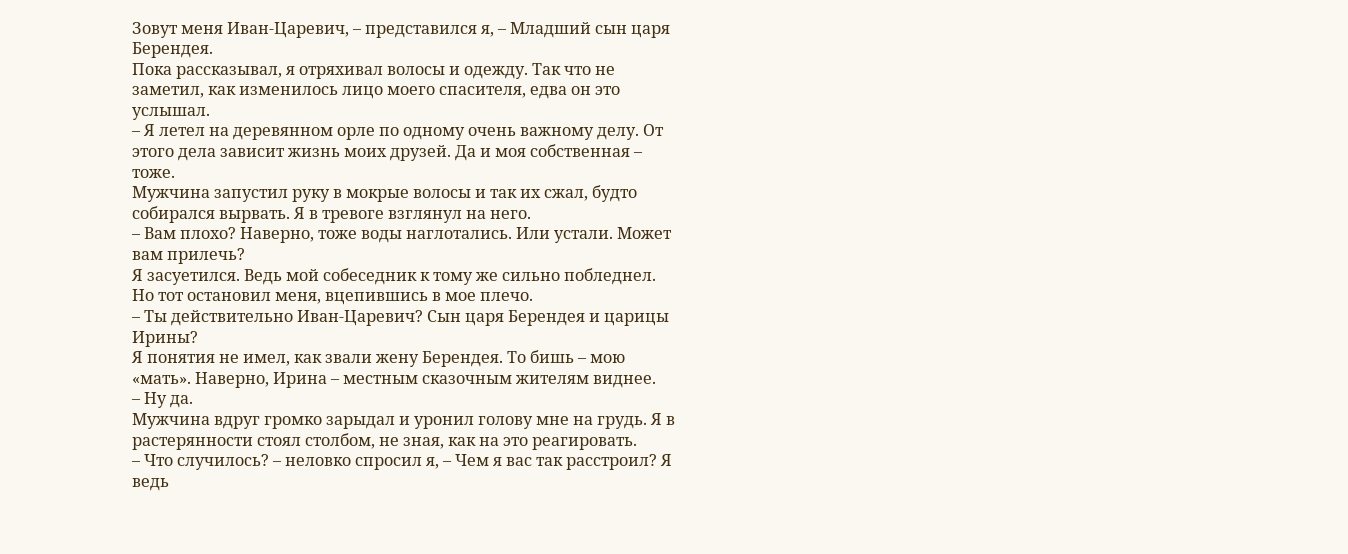Зовут меня Иван-Царевич, – представился я, – Младший сын царя Берендея.
Пока рассказывал, я отряхивал волосы и одежду. Так что не заметил, как изменилось лицо моего спасителя, едва он это услышал.
– Я летел на деревянном орле по одному очень важному делу. От этого дела зависит жизнь моих друзей. Да и моя собственная – тоже.
Мужчина запустил руку в мокрые волосы и так их сжал, будто собирался вырвать. Я в тревоге взглянул на него.
– Вам плохо? Наверно, тоже воды наглотались. Или устали. Может вам прилечь?
Я засуетился. Ведь мой собеседник к тому же сильно побледнел. Но тот остановил меня, вцепившись в мое плечо.
– Ты действительно Иван-Царевич? Сын царя Берендея и царицы Ирины?
Я понятия не имел, как звали жену Берендея. То бишь – мою «мать». Наверно, Ирина – местным сказочным жителям виднее.
– Ну да.
Мужчина вдруг громко зарыдал и уронил голову мне на грудь. Я в растерянности стоял столбом, не зная, как на это реагировать.
– Что случилось? – неловко спросил я, – Чем я вас так расстроил? Я ведь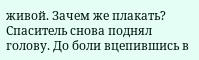живой. Зачем же плакать?
Спаситель снова поднял голову. До боли вцепившись в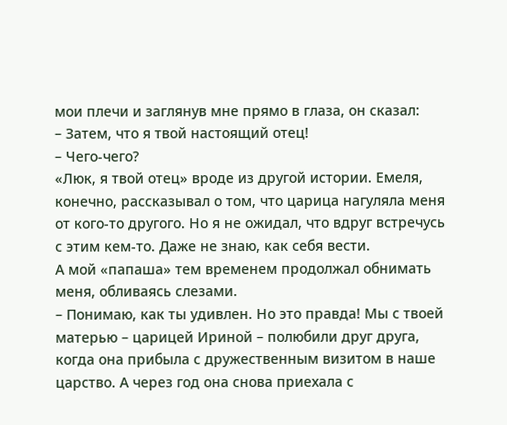мои плечи и заглянув мне прямо в глаза, он сказал:
– Затем, что я твой настоящий отец!
– Чего-чего?
«Люк, я твой отец» вроде из другой истории. Емеля, конечно, рассказывал о том, что царица нагуляла меня от кого-то другого. Но я не ожидал, что вдруг встречусь с этим кем-то. Даже не знаю, как себя вести.
А мой «папаша» тем временем продолжал обнимать меня, обливаясь слезами.
– Понимаю, как ты удивлен. Но это правда! Мы с твоей матерью – царицей Ириной – полюбили друг друга, когда она прибыла с дружественным визитом в наше царство. А через год она снова приехала с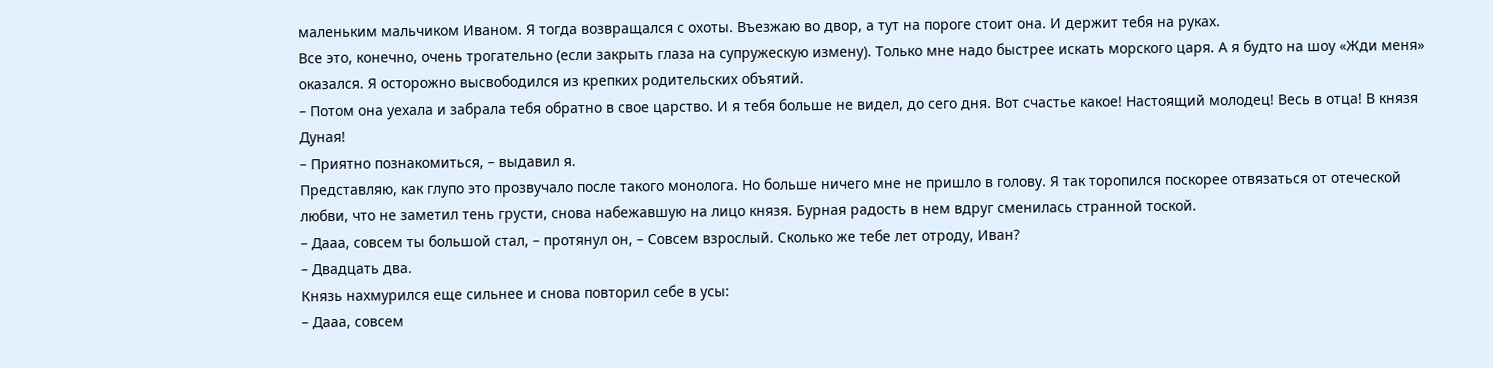маленьким мальчиком Иваном. Я тогда возвращался с охоты. Въезжаю во двор, а тут на пороге стоит она. И держит тебя на руках.
Все это, конечно, очень трогательно (если закрыть глаза на супружескую измену). Только мне надо быстрее искать морского царя. А я будто на шоу «Жди меня» оказался. Я осторожно высвободился из крепких родительских объятий.
– Потом она уехала и забрала тебя обратно в свое царство. И я тебя больше не видел, до сего дня. Вот счастье какое! Настоящий молодец! Весь в отца! В князя Дуная!
– Приятно познакомиться, – выдавил я.
Представляю, как глупо это прозвучало после такого монолога. Но больше ничего мне не пришло в голову. Я так торопился поскорее отвязаться от отеческой любви, что не заметил тень грусти, снова набежавшую на лицо князя. Бурная радость в нем вдруг сменилась странной тоской.
– Дааа, совсем ты большой стал, – протянул он, – Совсем взрослый. Сколько же тебе лет отроду, Иван?
– Двадцать два.
Князь нахмурился еще сильнее и снова повторил себе в усы:
– Дааа, совсем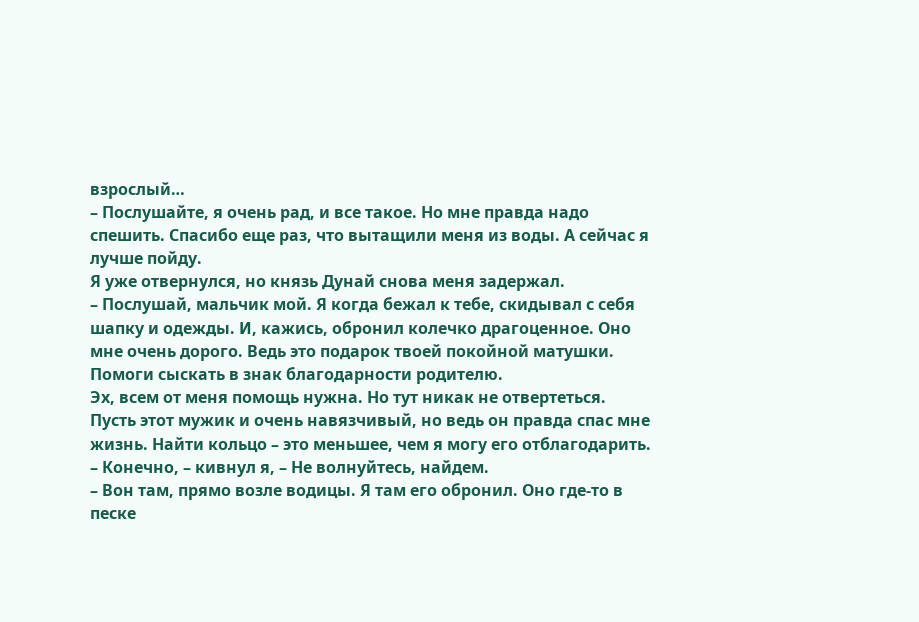взрослый…
– Послушайте, я очень рад, и все такое. Но мне правда надо спешить. Спасибо еще раз, что вытащили меня из воды. А сейчас я лучше пойду.
Я уже отвернулся, но князь Дунай снова меня задержал.
– Послушай, мальчик мой. Я когда бежал к тебе, скидывал с себя шапку и одежды. И, кажись, обронил колечко драгоценное. Оно мне очень дорого. Ведь это подарок твоей покойной матушки. Помоги сыскать в знак благодарности родителю.
Эх, всем от меня помощь нужна. Но тут никак не отвертеться. Пусть этот мужик и очень навязчивый, но ведь он правда спас мне жизнь. Найти кольцо – это меньшее, чем я могу его отблагодарить.
– Конечно, – кивнул я, – Не волнуйтесь, найдем.
– Вон там, прямо возле водицы. Я там его обронил. Оно где-то в песке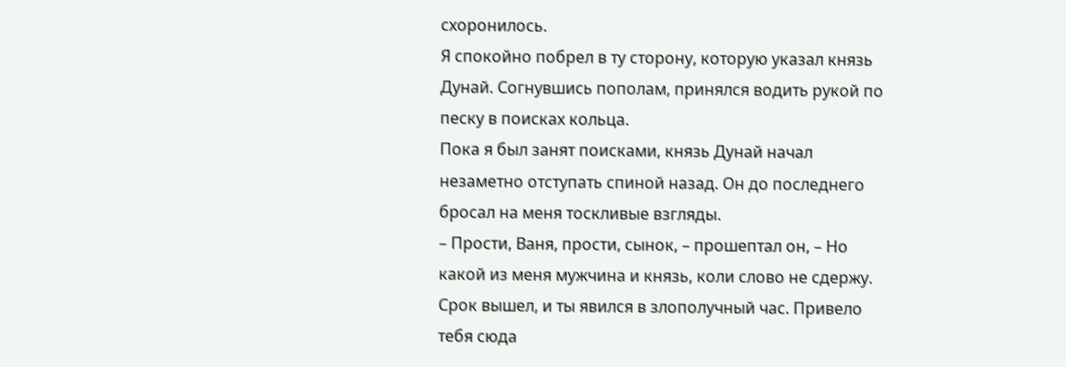схоронилось.
Я спокойно побрел в ту сторону, которую указал князь Дунай. Согнувшись пополам, принялся водить рукой по песку в поисках кольца.
Пока я был занят поисками, князь Дунай начал незаметно отступать спиной назад. Он до последнего бросал на меня тоскливые взгляды.
– Прости, Ваня, прости, сынок, – прошептал он, – Но какой из меня мужчина и князь, коли слово не сдержу. Срок вышел, и ты явился в злополучный час. Привело тебя сюда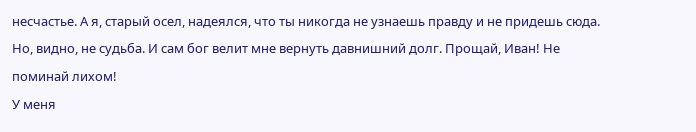несчастье. А я, старый осел, надеялся, что ты никогда не узнаешь правду и не придешь сюда. Но, видно, не судьба. И сам бог велит мне вернуть давнишний долг. Прощай, Иван! Не поминай лихом!
У меня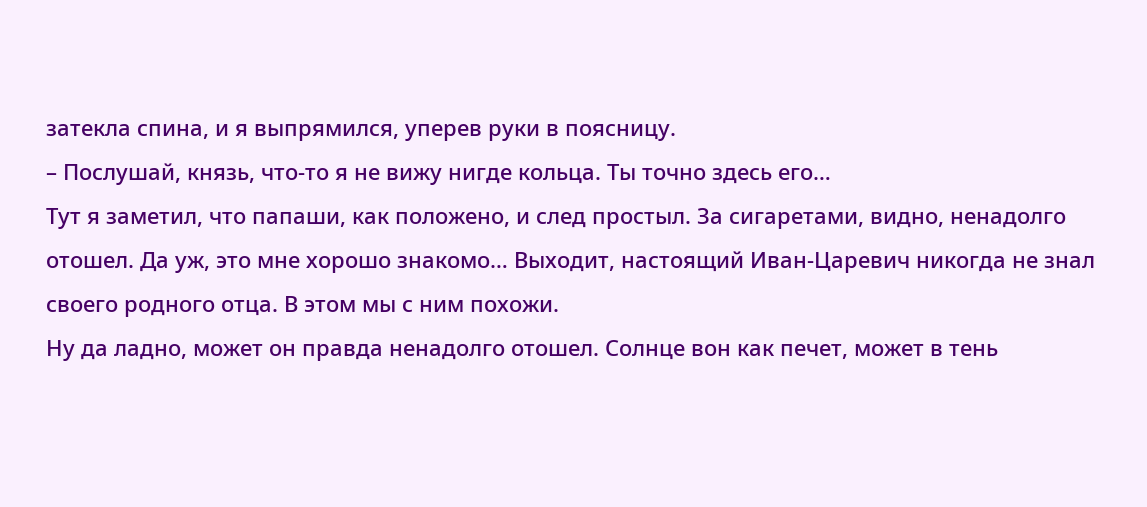затекла спина, и я выпрямился, уперев руки в поясницу.
– Послушай, князь, что-то я не вижу нигде кольца. Ты точно здесь его…
Тут я заметил, что папаши, как положено, и след простыл. За сигаретами, видно, ненадолго отошел. Да уж, это мне хорошо знакомо… Выходит, настоящий Иван-Царевич никогда не знал своего родного отца. В этом мы с ним похожи.
Ну да ладно, может он правда ненадолго отошел. Солнце вон как печет, может в тень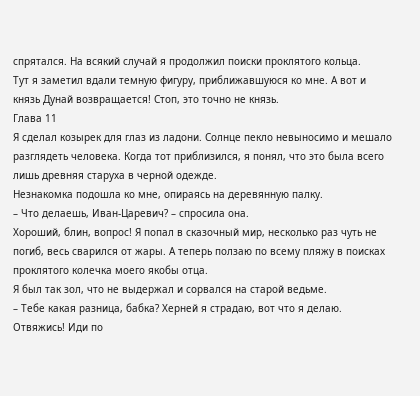спрятался. На всякий случай я продолжил поиски проклятого кольца.
Тут я заметил вдали темную фигуру, приближавшуюся ко мне. А вот и князь Дунай возвращается! Стоп, это точно не князь.
Глава 11
Я сделал козырек для глаз из ладони. Солнце пекло невыносимо и мешало разглядеть человека. Когда тот приблизился, я понял, что это была всего лишь древняя старуха в черной одежде.
Незнакомка подошла ко мне, опираясь на деревянную палку.
– Что делаешь, Иван-Царевич? – спросила она.
Хороший, блин, вопрос! Я попал в сказочный мир, несколько раз чуть не погиб, весь сварился от жары. А теперь ползаю по всему пляжу в поисках проклятого колечка моего якобы отца.
Я был так зол, что не выдержал и сорвался на старой ведьме.
– Тебе какая разница, бабка? Херней я страдаю, вот что я делаю. Отвяжись! Иди по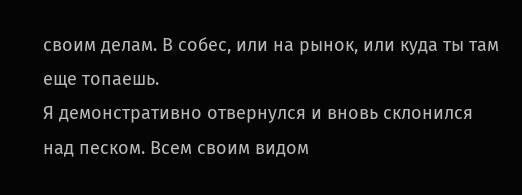своим делам. В собес, или на рынок, или куда ты там еще топаешь.
Я демонстративно отвернулся и вновь склонился над песком. Всем своим видом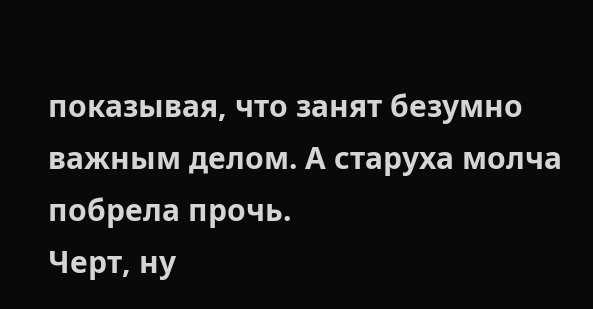показывая, что занят безумно важным делом. А старуха молча побрела прочь.
Черт, ну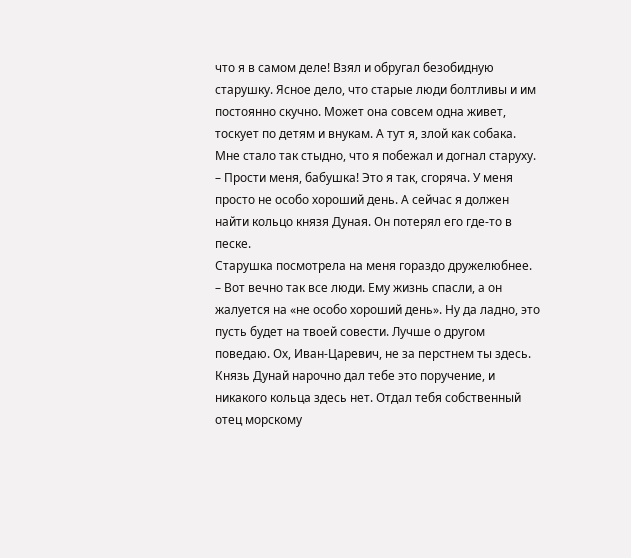что я в самом деле! Взял и обругал безобидную старушку. Ясное дело, что старые люди болтливы и им постоянно скучно. Может она совсем одна живет, тоскует по детям и внукам. А тут я, злой как собака. Мне стало так стыдно, что я побежал и догнал старуху.
– Прости меня, бабушка! Это я так, сгоряча. У меня просто не особо хороший день. А сейчас я должен найти кольцо князя Дуная. Он потерял его где-то в песке.
Старушка посмотрела на меня гораздо дружелюбнее.
– Вот вечно так все люди. Ему жизнь спасли, а он жалуется на «не особо хороший день». Ну да ладно, это пусть будет на твоей совести. Лучше о другом поведаю. Ох, Иван-Царевич, не за перстнем ты здесь. Князь Дунай нарочно дал тебе это поручение, и никакого кольца здесь нет. Отдал тебя собственный отец морскому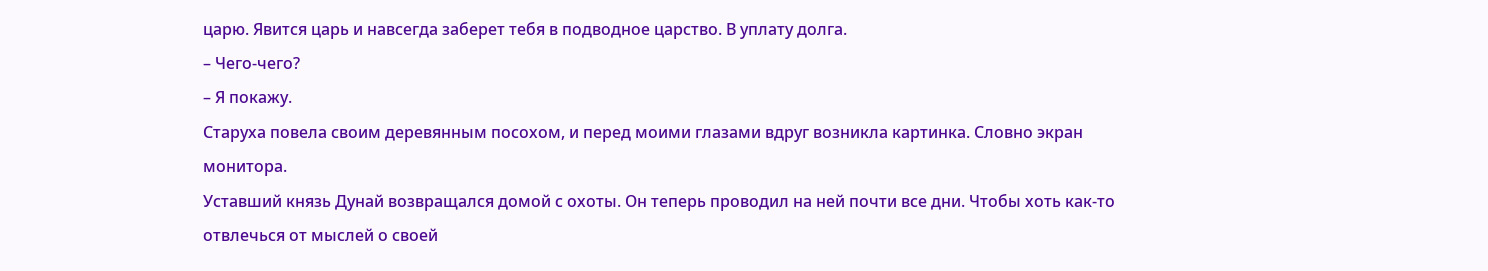царю. Явится царь и навсегда заберет тебя в подводное царство. В уплату долга.
– Чего-чего?
– Я покажу.
Старуха повела своим деревянным посохом, и перед моими глазами вдруг возникла картинка. Словно экран монитора.
Уставший князь Дунай возвращался домой с охоты. Он теперь проводил на ней почти все дни. Чтобы хоть как-то отвлечься от мыслей о своей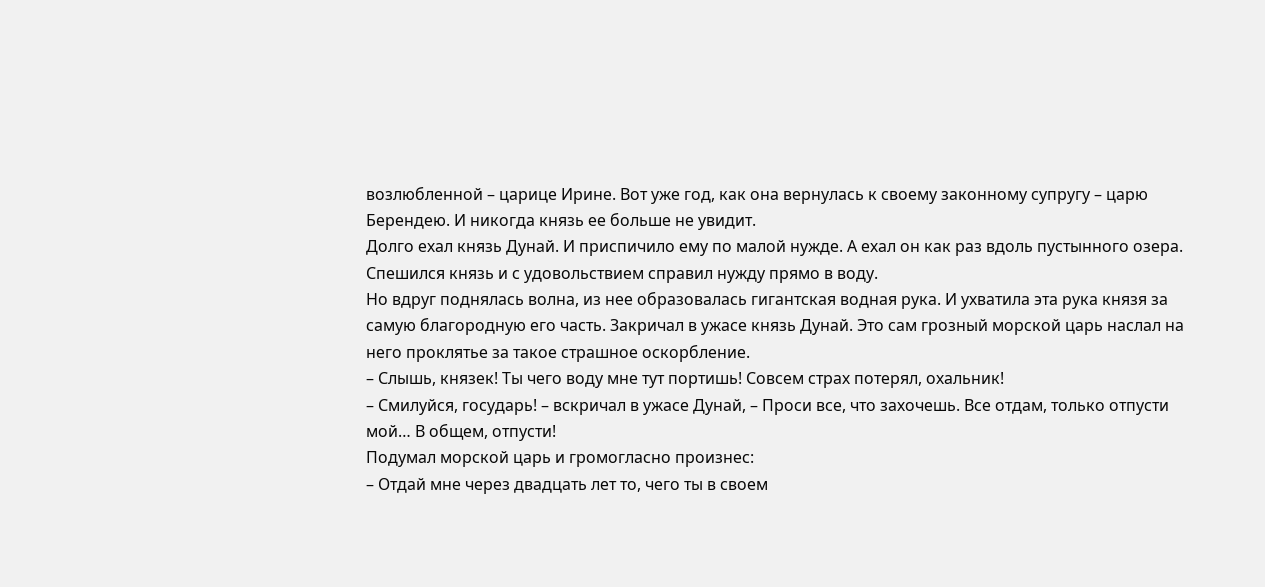возлюбленной – царице Ирине. Вот уже год, как она вернулась к своему законному супругу – царю Берендею. И никогда князь ее больше не увидит.
Долго ехал князь Дунай. И приспичило ему по малой нужде. А ехал он как раз вдоль пустынного озера. Спешился князь и с удовольствием справил нужду прямо в воду.
Но вдруг поднялась волна, из нее образовалась гигантская водная рука. И ухватила эта рука князя за самую благородную его часть. Закричал в ужасе князь Дунай. Это сам грозный морской царь наслал на него проклятье за такое страшное оскорбление.
– Слышь, князек! Ты чего воду мне тут портишь! Совсем страх потерял, охальник!
– Смилуйся, государь! – вскричал в ужасе Дунай, – Проси все, что захочешь. Все отдам, только отпусти мой… В общем, отпусти!
Подумал морской царь и громогласно произнес:
– Отдай мне через двадцать лет то, чего ты в своем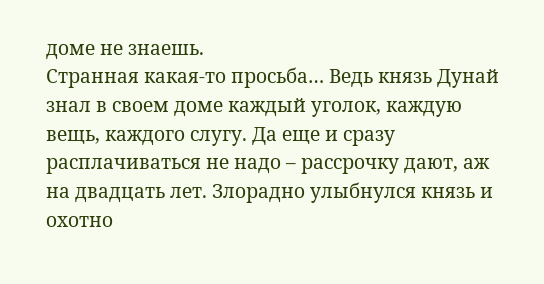доме не знаешь.
Странная какая-то просьба… Ведь князь Дунай знал в своем доме каждый уголок, каждую вещь, каждого слугу. Да еще и сразу расплачиваться не надо – рассрочку дают, аж на двадцать лет. Злорадно улыбнулся князь и охотно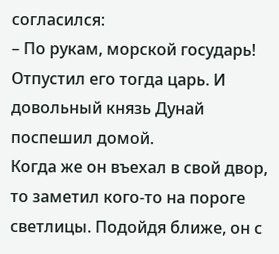согласился:
– По рукам, морской государь!
Отпустил его тогда царь. И довольный князь Дунай поспешил домой.
Когда же он въехал в свой двор, то заметил кого-то на пороге светлицы. Подойдя ближе, он с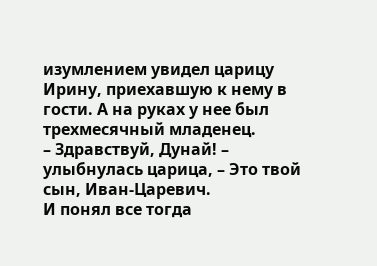изумлением увидел царицу Ирину, приехавшую к нему в гости. А на руках у нее был трехмесячный младенец.
– Здравствуй, Дунай! – улыбнулась царица, – Это твой сын, Иван-Царевич.
И понял все тогда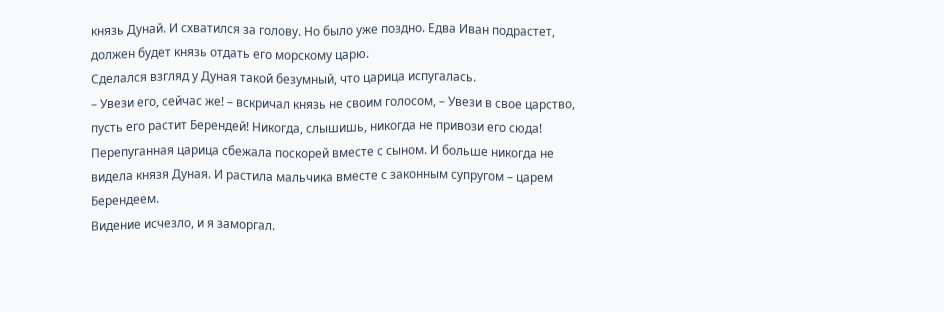князь Дунай. И схватился за голову. Но было уже поздно. Едва Иван подрастет, должен будет князь отдать его морскому царю.
Сделался взгляд у Дуная такой безумный, что царица испугалась.
– Увези его, сейчас же! – вскричал князь не своим голосом, – Увези в свое царство, пусть его растит Берендей! Никогда, слышишь, никогда не привози его сюда!
Перепуганная царица сбежала поскорей вместе с сыном. И больше никогда не видела князя Дуная. И растила мальчика вместе с законным супругом – царем Берендеем.
Видение исчезло, и я заморгал.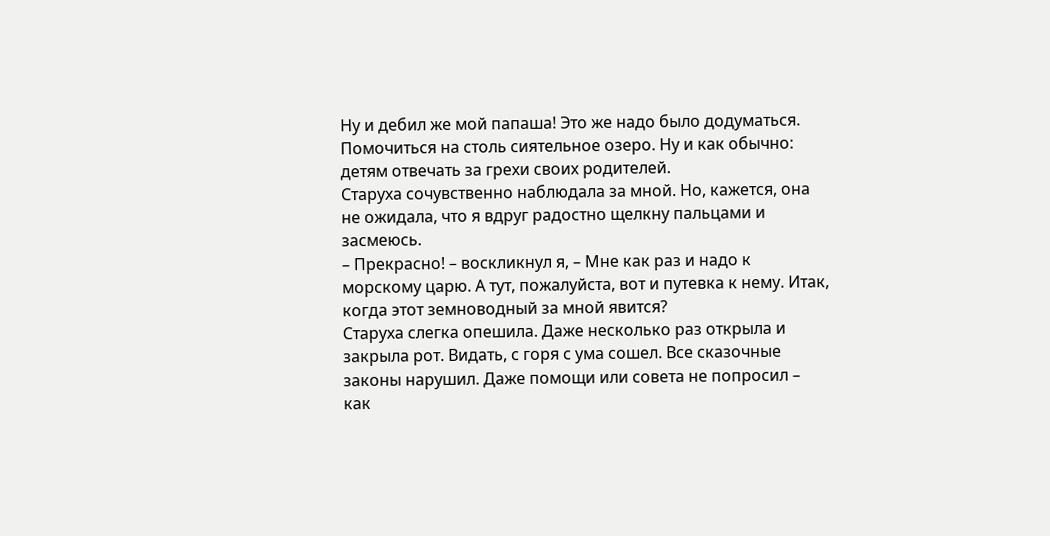Ну и дебил же мой папаша! Это же надо было додуматься. Помочиться на столь сиятельное озеро. Ну и как обычно: детям отвечать за грехи своих родителей.
Старуха сочувственно наблюдала за мной. Но, кажется, она не ожидала, что я вдруг радостно щелкну пальцами и засмеюсь.
– Прекрасно! – воскликнул я, – Мне как раз и надо к морскому царю. А тут, пожалуйста, вот и путевка к нему. Итак, когда этот земноводный за мной явится?
Старуха слегка опешила. Даже несколько раз открыла и закрыла рот. Видать, с горя с ума сошел. Все сказочные законы нарушил. Даже помощи или совета не попросил – как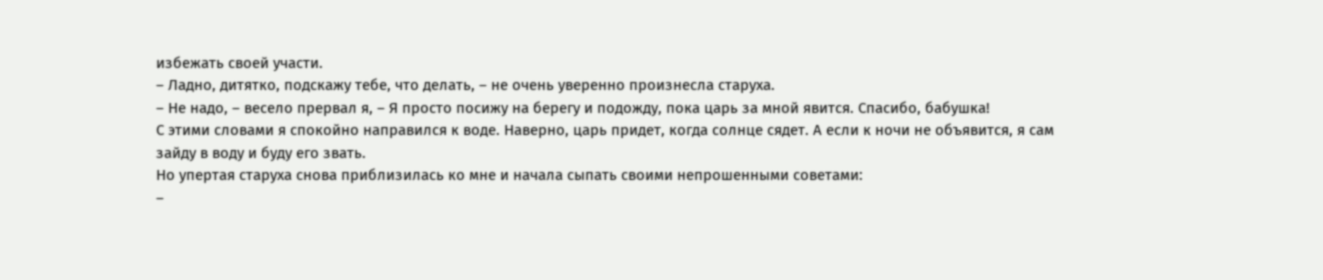избежать своей участи.
– Ладно, дитятко, подскажу тебе, что делать, – не очень уверенно произнесла старуха.
– Не надо, – весело прервал я, – Я просто посижу на берегу и подожду, пока царь за мной явится. Спасибо, бабушка!
С этими словами я спокойно направился к воде. Наверно, царь придет, когда солнце сядет. А если к ночи не объявится, я сам зайду в воду и буду его звать.
Но упертая старуха снова приблизилась ко мне и начала сыпать своими непрошенными советами:
–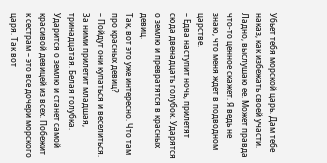Убьет тебя морской царь. Дам тебе наказ, как избежать своей участи.
Ладно, выслушаю ее. Может правда что-то ценное скажет. Я ведь не знаю, что меня ждет в подводном царстве.
– Едва наступит ночь, прилетят сюда двенадцать голубок. Ударятся о землю и превратятся в красных девиц.
Так, вот это уже интересно. Что там про красных девиц?
– Пойдут они купаться и веселиться. За ними прилетит младшая, тринадцатая. Белая голубка. Ударится о землю и станет самой красивой девицей из всех. Побежит к сестрам – это все дочери морского царя. Так вот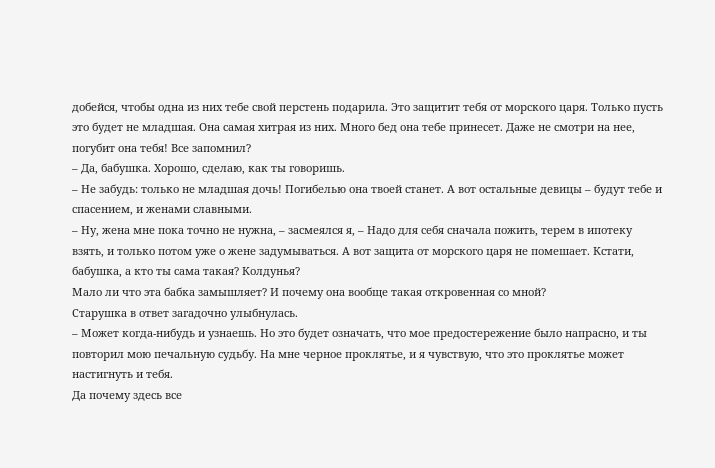добейся, чтобы одна из них тебе свой перстень подарила. Это защитит тебя от морского царя. Только пусть это будет не младшая. Она самая хитрая из них. Много бед она тебе принесет. Даже не смотри на нее, погубит она тебя! Все запомнил?
– Да, бабушка. Хорошо, сделаю, как ты говоришь.
– Не забудь: только не младшая дочь! Погибелью она твоей станет. А вот остальные девицы – будут тебе и спасением, и женами славными.
– Ну, жена мне пока точно не нужна, – засмеялся я, – Надо для себя сначала пожить, терем в ипотеку взять, и только потом уже о жене задумываться. А вот защита от морского царя не помешает. Кстати, бабушка, а кто ты сама такая? Колдунья?
Мало ли что эта бабка замышляет? И почему она вообще такая откровенная со мной?
Старушка в ответ загадочно улыбнулась.
– Может когда-нибудь и узнаешь. Но это будет означать, что мое предостережение было напрасно, и ты повторил мою печальную судьбу. На мне черное проклятье, и я чувствую, что это проклятье может настигнуть и тебя.
Да почему здесь все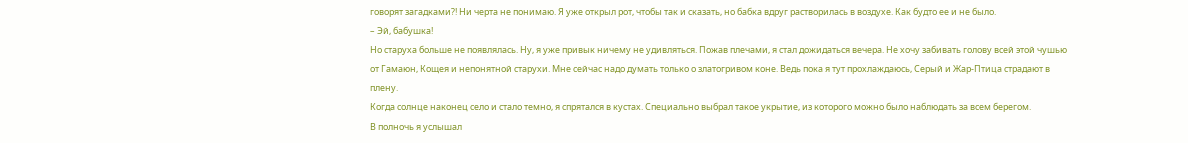говорят загадками?! Ни черта не понимаю. Я уже открыл рот, чтобы так и сказать, но бабка вдруг растворилась в воздухе. Как будто ее и не было.
– Эй, бабушка!
Но старуха больше не появлялась. Ну, я уже привык ничему не удивляться. Пожав плечами, я стал дожидаться вечера. Не хочу забивать голову всей этой чушью от Гамаюн, Кощея и непонятной старухи. Мне сейчас надо думать только о златогривом коне. Ведь пока я тут прохлаждаюсь, Серый и Жар-Птица страдают в плену.
Когда солнце наконец село и стало темно, я спрятался в кустах. Специально выбрал такое укрытие, из которого можно было наблюдать за всем берегом.
В полночь я услышал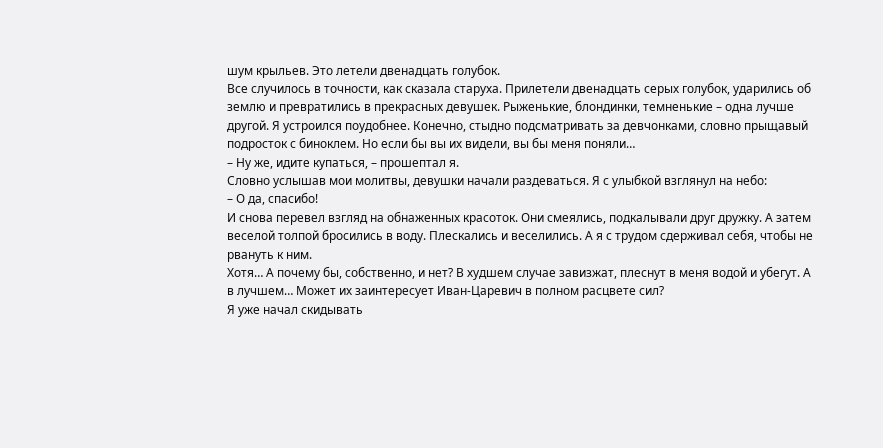шум крыльев. Это летели двенадцать голубок.
Все случилось в точности, как сказала старуха. Прилетели двенадцать серых голубок, ударились об землю и превратились в прекрасных девушек. Рыженькие, блондинки, темненькие – одна лучше другой. Я устроился поудобнее. Конечно, стыдно подсматривать за девчонками, словно прыщавый подросток с биноклем. Но если бы вы их видели, вы бы меня поняли…
– Ну же, идите купаться, – прошептал я.
Словно услышав мои молитвы, девушки начали раздеваться. Я с улыбкой взглянул на небо:
– О да, спасибо!
И снова перевел взгляд на обнаженных красоток. Они смеялись, подкалывали друг дружку. А затем веселой толпой бросились в воду. Плескались и веселились. А я с трудом сдерживал себя, чтобы не рвануть к ним.
Хотя… А почему бы, собственно, и нет? В худшем случае завизжат, плеснут в меня водой и убегут. А в лучшем… Может их заинтересует Иван-Царевич в полном расцвете сил?
Я уже начал скидывать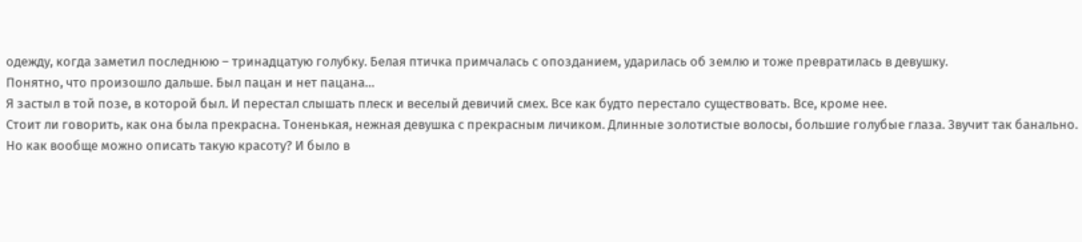одежду, когда заметил последнюю – тринадцатую голубку. Белая птичка примчалась с опозданием, ударилась об землю и тоже превратилась в девушку.
Понятно, что произошло дальше. Был пацан и нет пацана…
Я застыл в той позе, в которой был. И перестал слышать плеск и веселый девичий смех. Все как будто перестало существовать. Все, кроме нее.
Стоит ли говорить, как она была прекрасна. Тоненькая, нежная девушка с прекрасным личиком. Длинные золотистые волосы, большие голубые глаза. Звучит так банально. Но как вообще можно описать такую красоту? И было в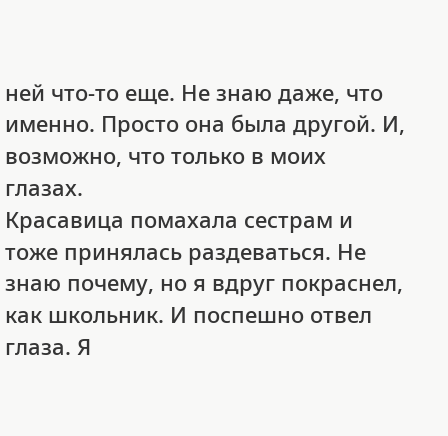ней что-то еще. Не знаю даже, что именно. Просто она была другой. И, возможно, что только в моих глазах.
Красавица помахала сестрам и тоже принялась раздеваться. Не знаю почему, но я вдруг покраснел, как школьник. И поспешно отвел глаза. Я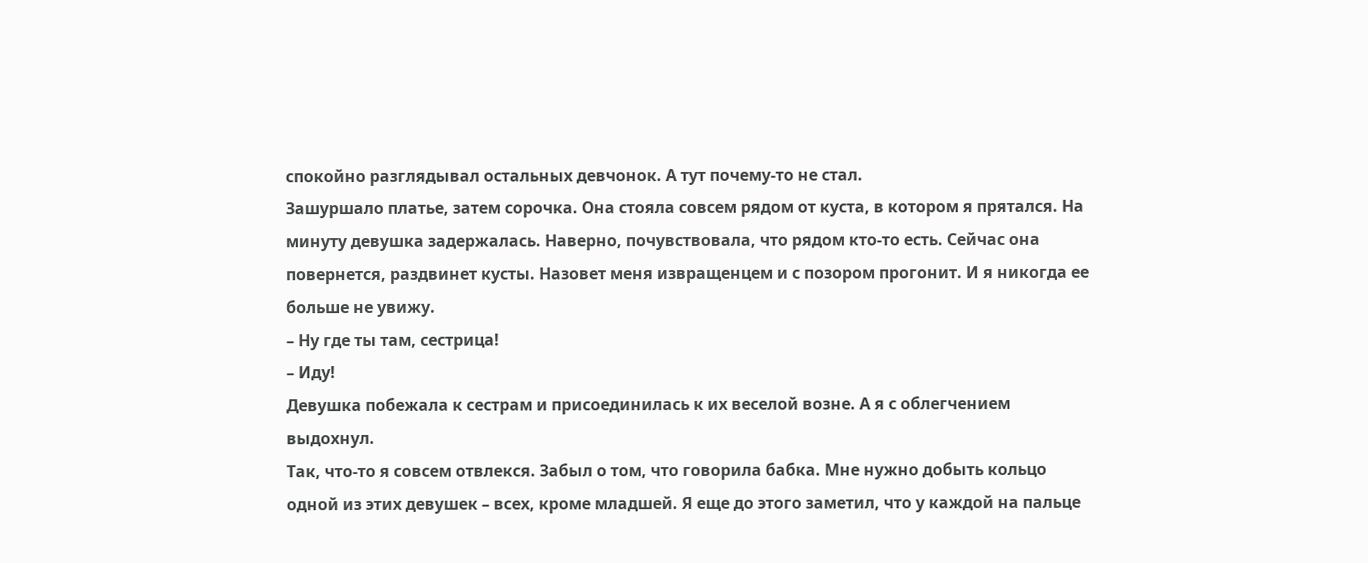спокойно разглядывал остальных девчонок. А тут почему-то не стал.
Зашуршало платье, затем сорочка. Она стояла совсем рядом от куста, в котором я прятался. На минуту девушка задержалась. Наверно, почувствовала, что рядом кто-то есть. Сейчас она повернется, раздвинет кусты. Назовет меня извращенцем и с позором прогонит. И я никогда ее больше не увижу.
– Ну где ты там, сестрица!
– Иду!
Девушка побежала к сестрам и присоединилась к их веселой возне. А я с облегчением выдохнул.
Так, что-то я совсем отвлекся. Забыл о том, что говорила бабка. Мне нужно добыть кольцо одной из этих девушек – всех, кроме младшей. Я еще до этого заметил, что у каждой на пальце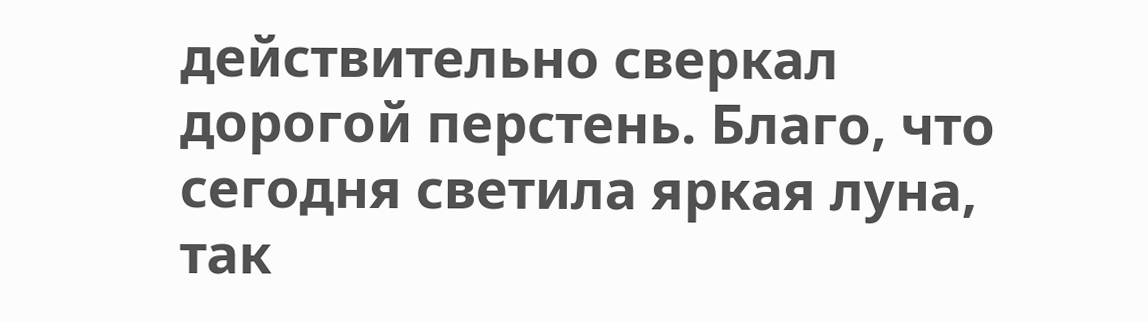действительно сверкал дорогой перстень. Благо, что сегодня светила яркая луна, так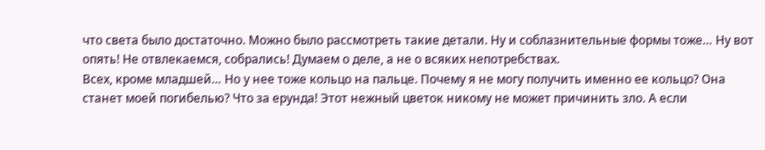что света было достаточно. Можно было рассмотреть такие детали. Ну и соблазнительные формы тоже… Ну вот опять! Не отвлекаемся, собрались! Думаем о деле, а не о всяких непотребствах.
Всех, кроме младшей… Но у нее тоже кольцо на пальце. Почему я не могу получить именно ее кольцо? Она станет моей погибелью? Что за ерунда! Этот нежный цветок никому не может причинить зло. А если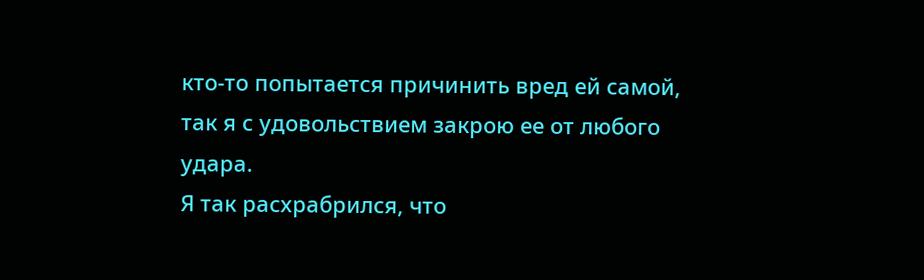кто-то попытается причинить вред ей самой, так я с удовольствием закрою ее от любого удара.
Я так расхрабрился, что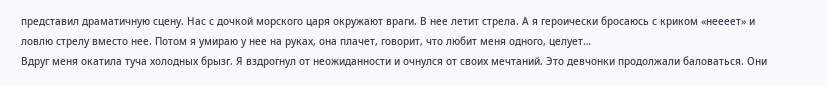представил драматичную сцену. Нас с дочкой морского царя окружают враги. В нее летит стрела. А я героически бросаюсь с криком «неееет» и ловлю стрелу вместо нее. Потом я умираю у нее на руках, она плачет, говорит, что любит меня одного, целует…
Вдруг меня окатила туча холодных брызг. Я вздрогнул от неожиданности и очнулся от своих мечтаний. Это девчонки продолжали баловаться. Они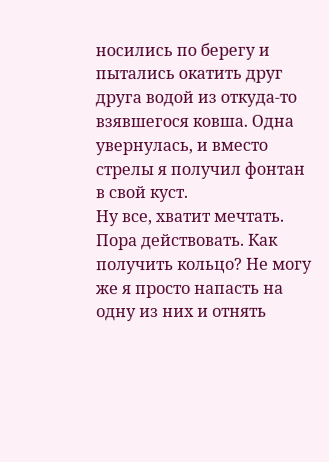носились по берегу и пытались окатить друг друга водой из откуда-то взявшегося ковша. Одна увернулась, и вместо стрелы я получил фонтан в свой куст.
Ну все, хватит мечтать. Пора действовать. Как получить кольцо? Не могу же я просто напасть на одну из них и отнять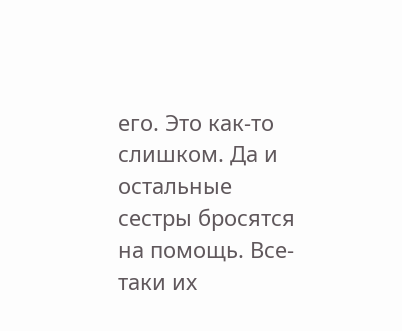его. Это как-то слишком. Да и остальные сестры бросятся на помощь. Все-таки их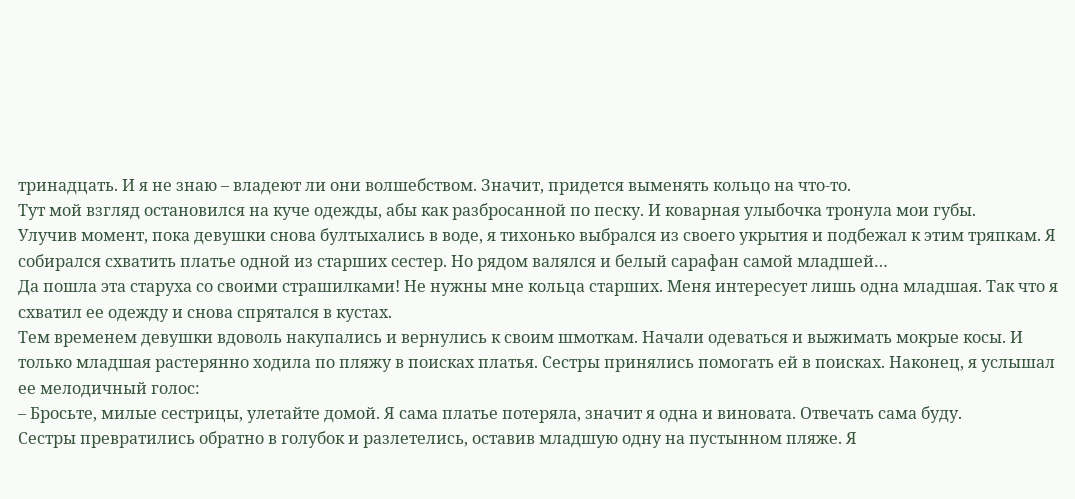тринадцать. И я не знаю – владеют ли они волшебством. Значит, придется выменять кольцо на что-то.
Тут мой взгляд остановился на куче одежды, абы как разбросанной по песку. И коварная улыбочка тронула мои губы.
Улучив момент, пока девушки снова бултыхались в воде, я тихонько выбрался из своего укрытия и подбежал к этим тряпкам. Я собирался схватить платье одной из старших сестер. Но рядом валялся и белый сарафан самой младшей…
Да пошла эта старуха со своими страшилками! Не нужны мне кольца старших. Меня интересует лишь одна младшая. Так что я схватил ее одежду и снова спрятался в кустах.
Тем временем девушки вдоволь накупались и вернулись к своим шмоткам. Начали одеваться и выжимать мокрые косы. И только младшая растерянно ходила по пляжу в поисках платья. Сестры принялись помогать ей в поисках. Наконец, я услышал ее мелодичный голос:
– Бросьте, милые сестрицы, улетайте домой. Я сама платье потеряла, значит я одна и виновата. Отвечать сама буду.
Сестры превратились обратно в голубок и разлетелись, оставив младшую одну на пустынном пляже. Я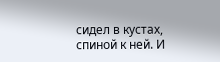сидел в кустах, спиной к ней. И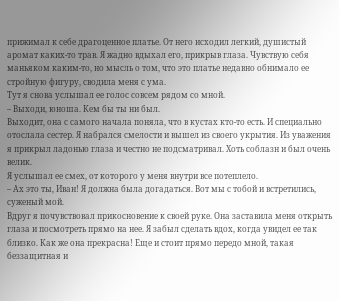прижимал к себе драгоценное платье. От него исходил легкий, душистый аромат каких-то трав. Я жадно вдыхал его, прикрыв глаза. Чувствую себя маньяком каким-то, но мысль о том, что это платье недавно обнимало ее стройную фигуру, сводила меня с ума.
Тут я снова услышал ее голос совсем рядом со мной.
– Выходи, юноша. Кем бы ты ни был.
Выходит, она с самого начала поняла, что в кустах кто-то есть. И специально отослала сестер. Я набрался смелости и вышел из своего укрытия. Из уважения я прикрыл ладонью глаза и честно не подсматривал. Хоть соблазн и был очень велик.
Я услышал ее смех, от которого у меня внутри все потеплело.
– Ах это ты, Иван! Я должна была догадаться. Вот мы с тобой и встретились, суженый мой.
Вдруг я почувствовал прикосновение к своей руке. Она заставила меня открыть глаза и посмотреть прямо на нее. Я забыл сделать вдох, когда увидел ее так близко. Как же она прекрасна! Еще и стоит прямо передо мной, такая беззащитная и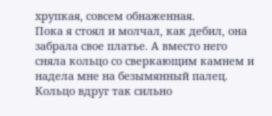хрупкая, совсем обнаженная.
Пока я стоял и молчал, как дебил, она забрала свое платье. А вместо него сняла кольцо со сверкающим камнем и надела мне на безымянный палец. Кольцо вдруг так сильно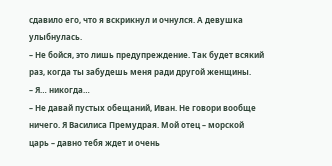сдавило его, что я вскрикнул и очнулся. А девушка улыбнулась.
– Не бойся, это лишь предупреждение. Так будет всякий раз, когда ты забудешь меня ради другой женщины.
– Я… никогда…
– Не давай пустых обещаний, Иван. Не говори вообще ничего. Я Василиса Премудрая. Мой отец – морской царь – давно тебя ждет и очень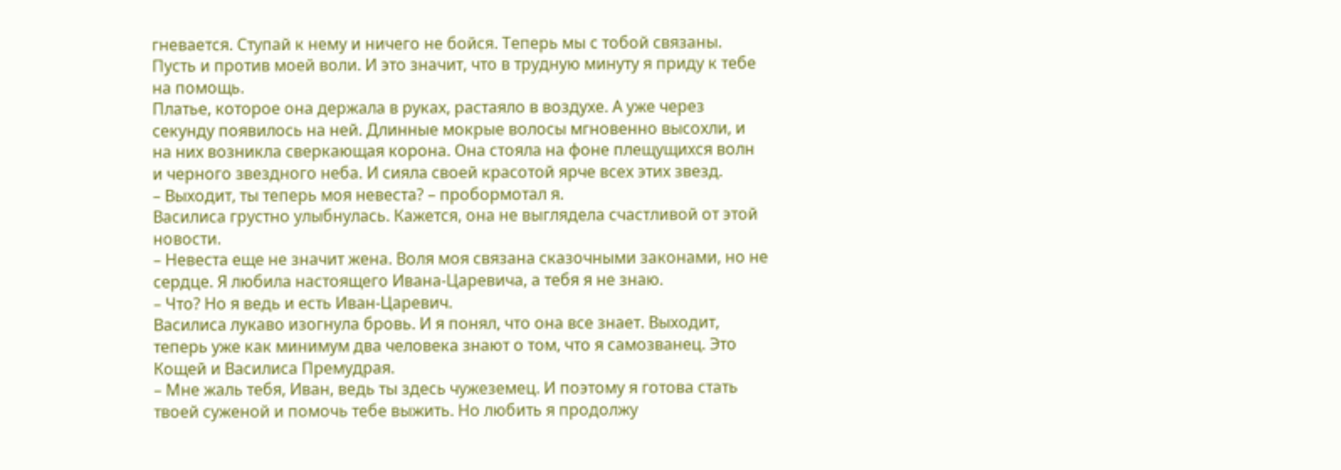гневается. Ступай к нему и ничего не бойся. Теперь мы с тобой связаны. Пусть и против моей воли. И это значит, что в трудную минуту я приду к тебе на помощь.
Платье, которое она держала в руках, растаяло в воздухе. А уже через секунду появилось на ней. Длинные мокрые волосы мгновенно высохли, и на них возникла сверкающая корона. Она стояла на фоне плещущихся волн и черного звездного неба. И сияла своей красотой ярче всех этих звезд.
– Выходит, ты теперь моя невеста? – пробормотал я.
Василиса грустно улыбнулась. Кажется, она не выглядела счастливой от этой новости.
– Невеста еще не значит жена. Воля моя связана сказочными законами, но не сердце. Я любила настоящего Ивана-Царевича, а тебя я не знаю.
– Что? Но я ведь и есть Иван-Царевич.
Василиса лукаво изогнула бровь. И я понял, что она все знает. Выходит, теперь уже как минимум два человека знают о том, что я самозванец. Это Кощей и Василиса Премудрая.
– Мне жаль тебя, Иван, ведь ты здесь чужеземец. И поэтому я готова стать твоей суженой и помочь тебе выжить. Но любить я продолжу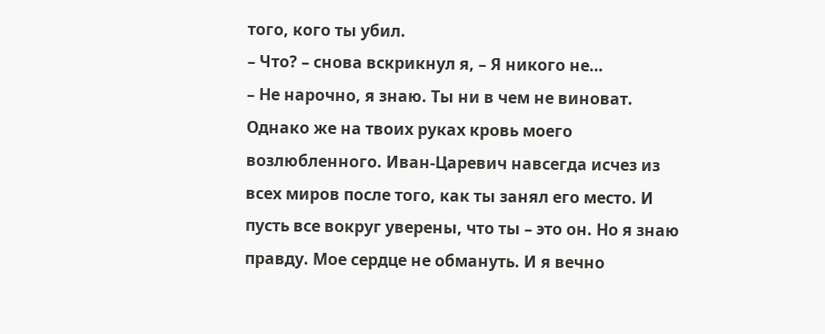того, кого ты убил.
– Что? – снова вскрикнул я, – Я никого не…
– Не нарочно, я знаю. Ты ни в чем не виноват. Однако же на твоих руках кровь моего возлюбленного. Иван-Царевич навсегда исчез из всех миров после того, как ты занял его место. И пусть все вокруг уверены, что ты – это он. Но я знаю правду. Мое сердце не обмануть. И я вечно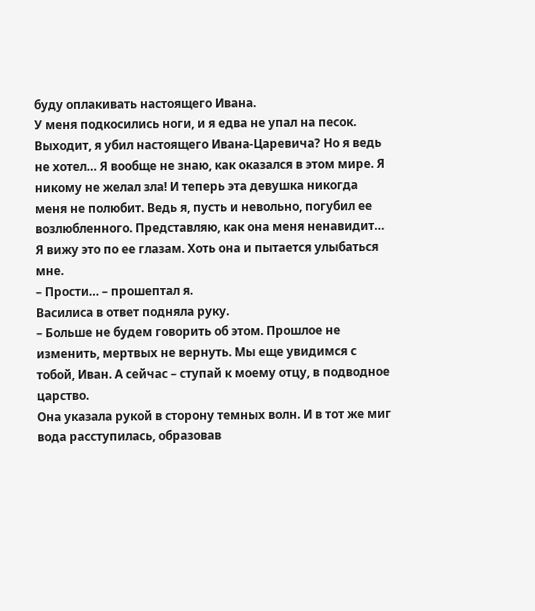буду оплакивать настоящего Ивана.
У меня подкосились ноги, и я едва не упал на песок. Выходит, я убил настоящего Ивана-Царевича? Но я ведь не хотел… Я вообще не знаю, как оказался в этом мире. Я никому не желал зла! И теперь эта девушка никогда меня не полюбит. Ведь я, пусть и невольно, погубил ее возлюбленного. Представляю, как она меня ненавидит… Я вижу это по ее глазам. Хоть она и пытается улыбаться мне.
– Прости… – прошептал я.
Василиса в ответ подняла руку.
– Больше не будем говорить об этом. Прошлое не изменить, мертвых не вернуть. Мы еще увидимся с тобой, Иван. А сейчас – ступай к моему отцу, в подводное царство.
Она указала рукой в сторону темных волн. И в тот же миг вода расступилась, образовав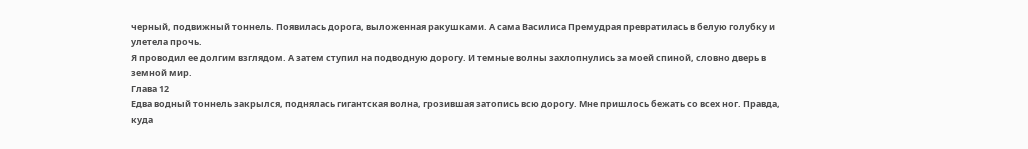черный, подвижный тоннель. Появилась дорога, выложенная ракушками. А сама Василиса Премудрая превратилась в белую голубку и улетела прочь.
Я проводил ее долгим взглядом. А затем ступил на подводную дорогу. И темные волны захлопнулись за моей спиной, словно дверь в земной мир.
Глава 12
Едва водный тоннель закрылся, поднялась гигантская волна, грозившая затопись всю дорогу. Мне пришлось бежать со всех ног. Правда, куда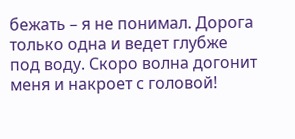бежать – я не понимал. Дорога только одна и ведет глубже под воду. Скоро волна догонит меня и накроет с головой!